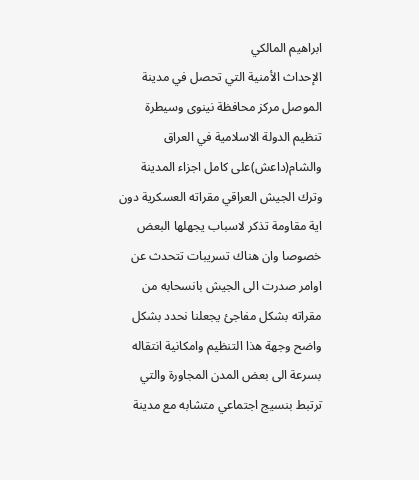ابراهيم المالكي
الإحداث الأمنية التي تحصل في مدينة الموصل مركز محافظة نينوى وسيطرة تنظيم الدولة الاسلامية في العراق والشام(داعش)على كامل اجزاء المدينة وترك الجيش العراقي مقراته العسكرية دون اية مقاومة تذكر لاسباب يجهلها البعض خصوصا وان هناك تسريبات تتحدث عن اوامر صدرت الى الجيش بانسحابه من مقراته بشكل مفاجئ يجعلنا نحدد بشكل واضح وجهة هذا التنظيم وامكانية انتقاله بسرعة الى بعض المدن المجاورة والتي ترتبط بنسيج اجتماعي متشابه مع مدينة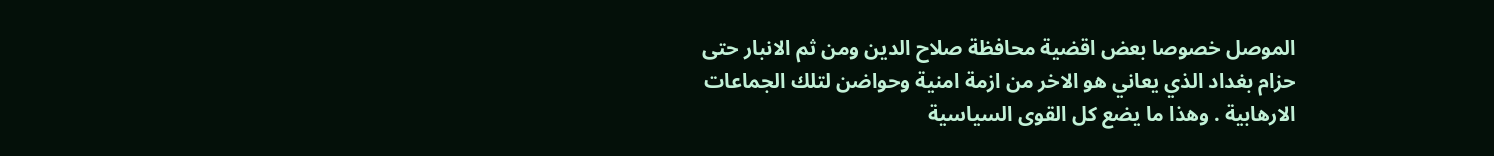الموصل خصوصا بعض اقضية محافظة صلاح الدين ومن ثم الانبار حتى حزام بغداد الذي يعاني هو الاخر من ازمة امنية وحواضن لتلك الجماعات الارهابية . وهذا ما يضع كل القوى السياسية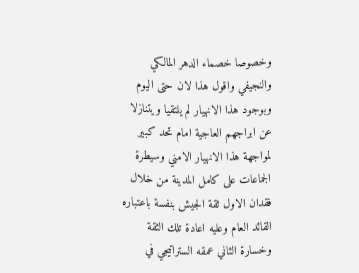وخصوصا خصماء الدهر المالكي والنجيفي واقول هذا لان حتى اليوم وبوجود هذا الانهيار لم يلتقيا ويتنازلا عن ابراجهم العاجية امام تحد كبير لمواجهة هذا الانهيار الامني وسيطرة الجماعات على كامل المدينة من خلال فقدان الاول ثقة الجيش بنفسة باعتباره القائد العام وعليه اعادة تلك الثقة وخسارة الثاني عمقه الستراتيجي في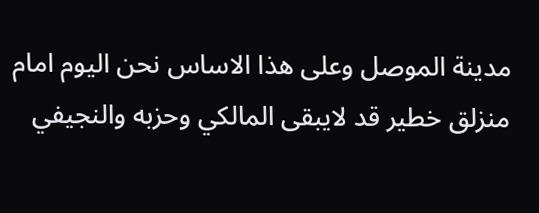مدينة الموصل وعلى هذا الاساس نحن اليوم امام منزلق خطير قد لايبقى المالكي وحزبه والنجيفي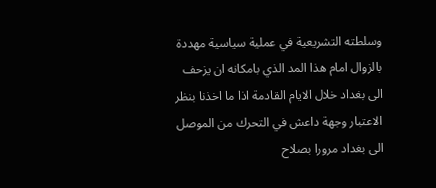وسلطته التشريعية في عملية سياسية مهددة بالزوال امام هذا المد الذي بامكانه ان يزحف الى بغداد خلال الايام القادمة اذا ما اخذنا بنظر الاعتبار وجهة داعش في التحرك من الموصل الى بغداد مرورا بصلاح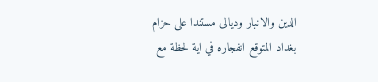الدين والانبار وديالى مستندا على حزام بغداد المتوقع انفجاره في اية لحظة مع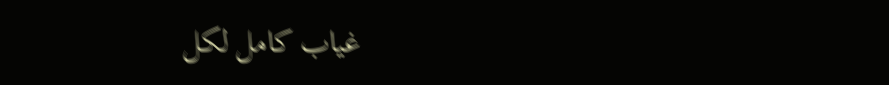غياب كامل لكل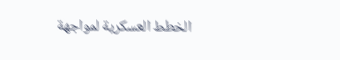الخطط العسكرية لمواجهة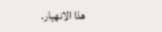هذا الانهيار.